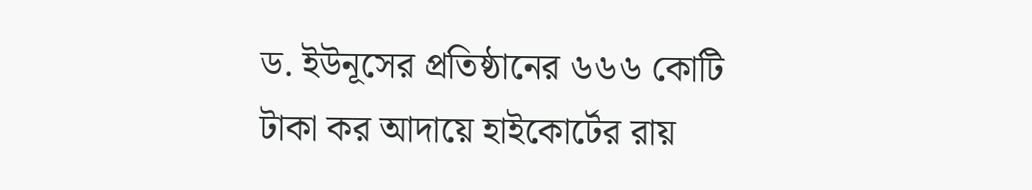ড. ইউনূসের প্রতিষ্ঠানের ৬৬৬ কোটি টাকা কর আদায়ে হাইকোর্টের রায়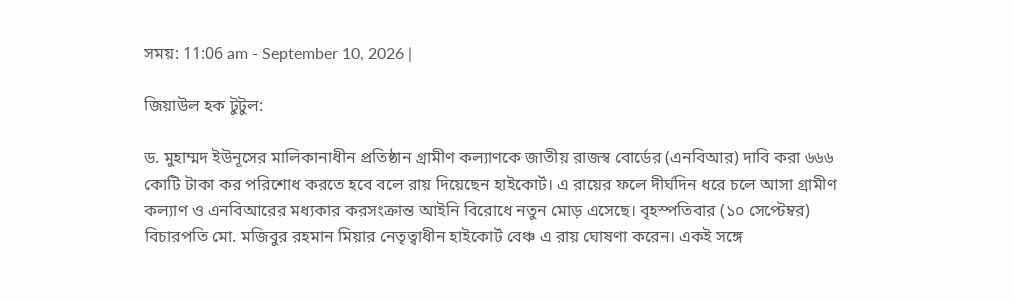সময়: 11:06 am - September 10, 2026 |

জিয়াউল হক টুটুল:

ড. মুহাম্মদ ইউনূসের মালিকানাধীন প্রতিষ্ঠান গ্রামীণ কল্যাণকে জাতীয় রাজস্ব বোর্ডের (এনবিআর) দাবি করা ৬৬৬ কোটি টাকা কর পরিশোধ করতে হবে বলে রায় দিয়েছেন হাইকোর্ট। এ রায়ের ফলে দীর্ঘদিন ধরে চলে আসা গ্রামীণ কল্যাণ ও এনবিআরের মধ্যকার করসংক্রান্ত আইনি বিরোধে নতুন মোড় এসেছে। বৃহস্পতিবার (১০ সেপ্টেম্বর) বিচারপতি মো. মজিবুর রহমান মিয়ার নেতৃত্বাধীন হাইকোর্ট বেঞ্চ এ রায় ঘোষণা করেন। একই সঙ্গে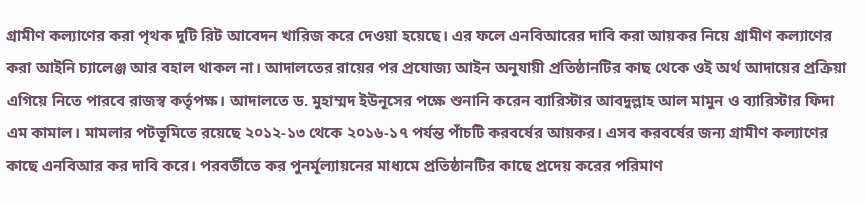গ্রামীণ কল্যাণের করা পৃথক দুটি রিট আবেদন খারিজ করে দেওয়া হয়েছে। এর ফলে এনবিআরের দাবি করা আয়কর নিয়ে গ্রামীণ কল্যাণের করা আইনি চ্যালেঞ্জ আর বহাল থাকল না। আদালতের রায়ের পর প্রযোজ্য আইন অনুযায়ী প্রতিষ্ঠানটির কাছ থেকে ওই অর্থ আদায়ের প্রক্রিয়া এগিয়ে নিতে পারবে রাজস্ব কর্তৃপক্ষ। আদালতে ড. মুহাম্মদ ইউনূসের পক্ষে শুনানি করেন ব্যারিস্টার আবদুল্লাহ আল মামুন ও ব্যারিস্টার ফিদা এম কামাল। মামলার পটভূমিতে রয়েছে ২০১২-১৩ থেকে ২০১৬-১৭ পর্যন্ত পাঁচটি করবর্ষের আয়কর। এসব করবর্ষের জন্য গ্রামীণ কল্যাণের কাছে এনবিআর কর দাবি করে। পরবর্তীতে কর পুনর্মূল্যায়নের মাধ্যমে প্রতিষ্ঠানটির কাছে প্রদেয় করের পরিমাণ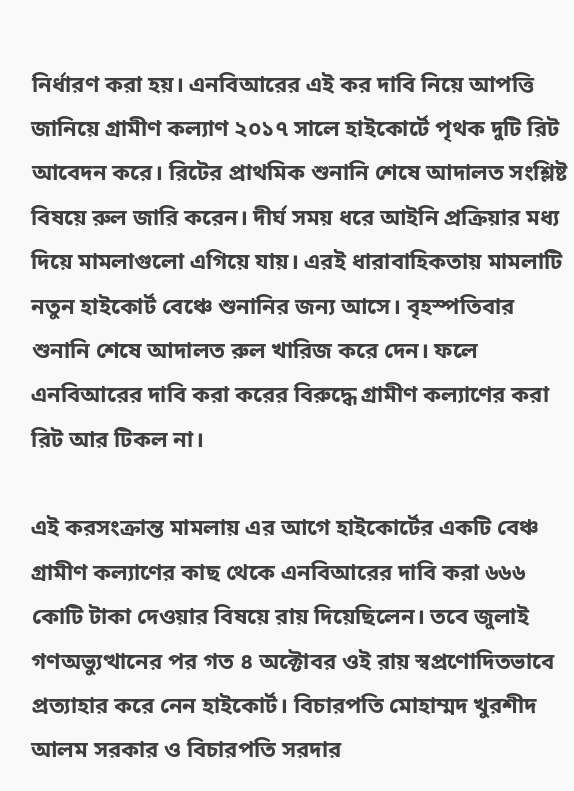নির্ধারণ করা হয়। এনবিআরের এই কর দাবি নিয়ে আপত্তি জানিয়ে গ্রামীণ কল্যাণ ২০১৭ সালে হাইকোর্টে পৃথক দুটি রিট আবেদন করে। রিটের প্রাথমিক শুনানি শেষে আদালত সংশ্লিষ্ট বিষয়ে রুল জারি করেন। দীর্ঘ সময় ধরে আইনি প্রক্রিয়ার মধ্য দিয়ে মামলাগুলো এগিয়ে যায়। এরই ধারাবাহিকতায় মামলাটি নতুন হাইকোর্ট বেঞ্চে শুনানির জন্য আসে। বৃহস্পতিবার শুনানি শেষে আদালত রুল খারিজ করে দেন। ফলে এনবিআরের দাবি করা করের বিরুদ্ধে গ্রামীণ কল্যাণের করা রিট আর টিকল না।

এই করসংক্রান্ত মামলায় এর আগে হাইকোর্টের একটি বেঞ্চ গ্রামীণ কল্যাণের কাছ থেকে এনবিআরের দাবি করা ৬৬৬ কোটি টাকা দেওয়ার বিষয়ে রায় দিয়েছিলেন। তবে জুলাই গণঅভ্যুত্থানের পর গত ৪ অক্টোবর ওই রায় স্বপ্রণোদিতভাবে প্রত্যাহার করে নেন হাইকোর্ট। বিচারপতি মোহাম্মদ খুরশীদ আলম সরকার ও বিচারপতি সরদার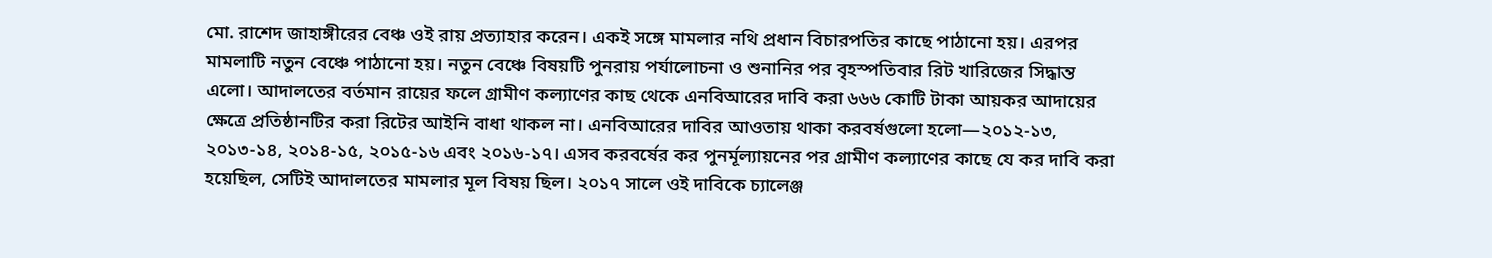মো. রাশেদ জাহাঙ্গীরের বেঞ্চ ওই রায় প্রত্যাহার করেন। একই সঙ্গে মামলার নথি প্রধান বিচারপতির কাছে পাঠানো হয়। এরপর মামলাটি নতুন বেঞ্চে পাঠানো হয়। নতুন বেঞ্চে বিষয়টি পুনরায় পর্যালোচনা ও শুনানির পর বৃহস্পতিবার রিট খারিজের সিদ্ধান্ত এলো। আদালতের বর্তমান রায়ের ফলে গ্রামীণ কল্যাণের কাছ থেকে এনবিআরের দাবি করা ৬৬৬ কোটি টাকা আয়কর আদায়ের ক্ষেত্রে প্রতিষ্ঠানটির করা রিটের আইনি বাধা থাকল না। এনবিআরের দাবির আওতায় থাকা করবর্ষগুলো হলো—২০১২-১৩, ২০১৩-১৪, ২০১৪-১৫, ২০১৫-১৬ এবং ২০১৬-১৭। এসব করবর্ষের কর পুনর্মূল্যায়নের পর গ্রামীণ কল্যাণের কাছে যে কর দাবি করা হয়েছিল, সেটিই আদালতের মামলার মূল বিষয় ছিল। ২০১৭ সালে ওই দাবিকে চ্যালেঞ্জ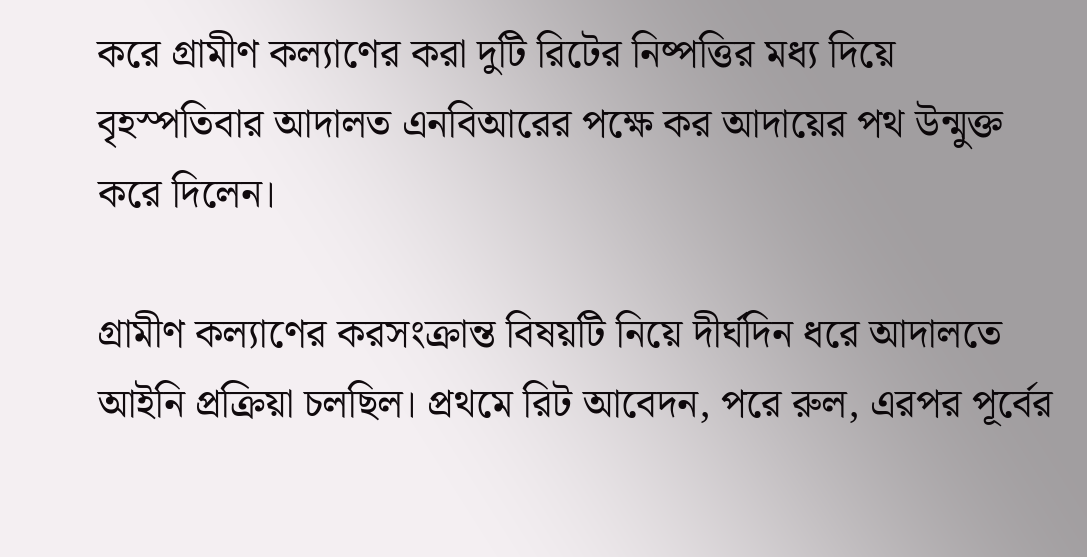করে গ্রামীণ কল্যাণের করা দুটি রিটের নিষ্পত্তির মধ্য দিয়ে বৃহস্পতিবার আদালত এনবিআরের পক্ষে কর আদায়ের পথ উন্মুক্ত করে দিলেন।

গ্রামীণ কল্যাণের করসংক্রান্ত বিষয়টি নিয়ে দীর্ঘদিন ধরে আদালতে আইনি প্রক্রিয়া চলছিল। প্রথমে রিট আবেদন, পরে রুল, এরপর পূর্বের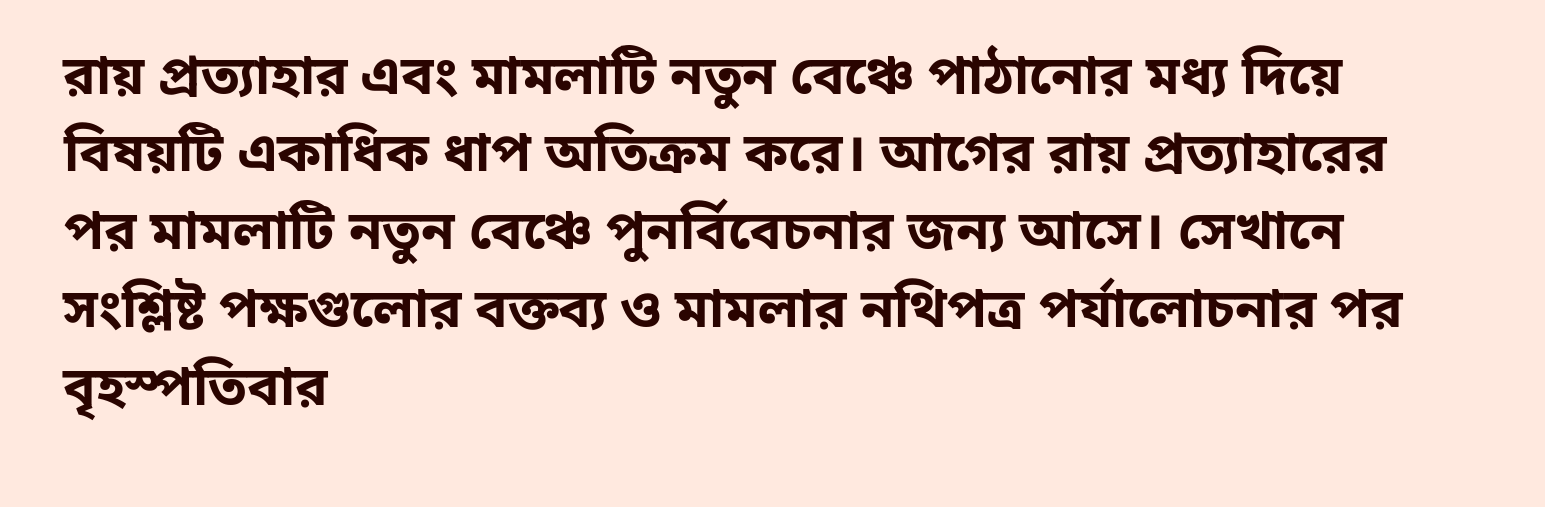রায় প্রত্যাহার এবং মামলাটি নতুন বেঞ্চে পাঠানোর মধ্য দিয়ে বিষয়টি একাধিক ধাপ অতিক্রম করে। আগের রায় প্রত্যাহারের পর মামলাটি নতুন বেঞ্চে পুনর্বিবেচনার জন্য আসে। সেখানে সংশ্লিষ্ট পক্ষগুলোর বক্তব্য ও মামলার নথিপত্র পর্যালোচনার পর বৃহস্পতিবার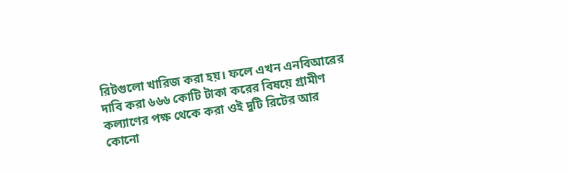রিটগুলো খারিজ করা হয়। ফলে এখন এনবিআরের দাবি করা ৬৬৬ কোটি টাকা করের বিষয়ে গ্রামীণ কল্যাণের পক্ষ থেকে করা ওই দুটি রিটের আর কোনো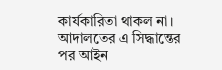কার্যকারিতা থাকল না। আদালতের এ সিদ্ধান্তের পর আইন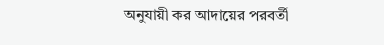অনুযায়ী কর আদায়ের পরবর্তী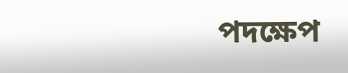পদক্ষেপ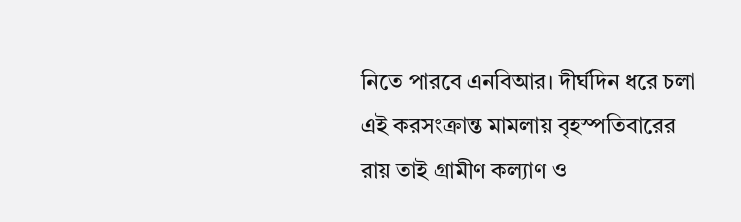নিতে পারবে এনবিআর। দীর্ঘদিন ধরে চলা এই করসংক্রান্ত মামলায় বৃহস্পতিবারের রায় তাই গ্রামীণ কল্যাণ ও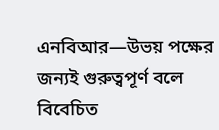এনবিআর—উভয় পক্ষের জন্যই গুরুত্বপূর্ণ বলে বিবেচিত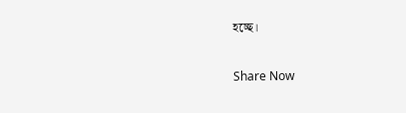হচ্ছে।

Share Now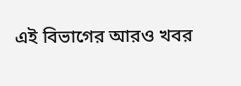এই বিভাগের আরও খবর